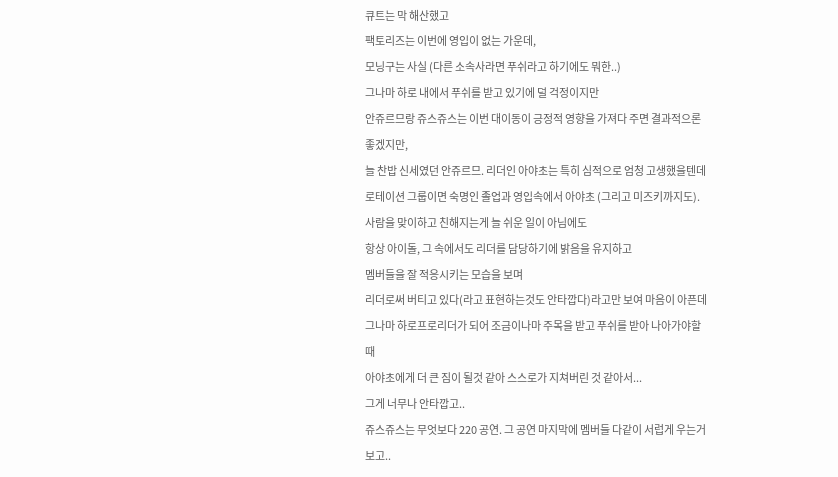큐트는 막 해산했고
팩토리즈는 이번에 영입이 없는 가운데,
모닝구는 사실 (다른 소속사라면 푸쉬라고 하기에도 뭐한..)
그나마 하로 내에서 푸쉬를 받고 있기에 덜 걱정이지만
안쥬르므랑 쥬스쥬스는 이번 대이동이 긍정적 영향을 가져다 주면 결과적으론 좋겠지만,
늘 찬밥 신세였던 안쥬르므. 리더인 아야초는 특히 심적으로 엄청 고생했을텐데
로테이션 그룹이면 숙명인 졸업과 영입속에서 아야초 (그리고 미즈키까지도).
사람을 맞이하고 친해지는게 늘 쉬운 일이 아님에도
항상 아이돌, 그 속에서도 리더를 담당하기에 밝음을 유지하고
멤버들을 잘 적응시키는 모습을 보며
리더로써 버티고 있다(라고 표현하는것도 안타깝다)라고만 보여 마음이 아픈데
그나마 하로프로리더가 되어 조금이나마 주목을 받고 푸쉬를 받아 나아가야할 때
아야초에게 더 큰 짐이 될것 같아 스스로가 지쳐버린 것 같아서...
그게 너무나 안타깝고..
쥬스쥬스는 무엇보다 220 공연. 그 공연 마지막에 멤버들 다같이 서럽게 우는거 보고..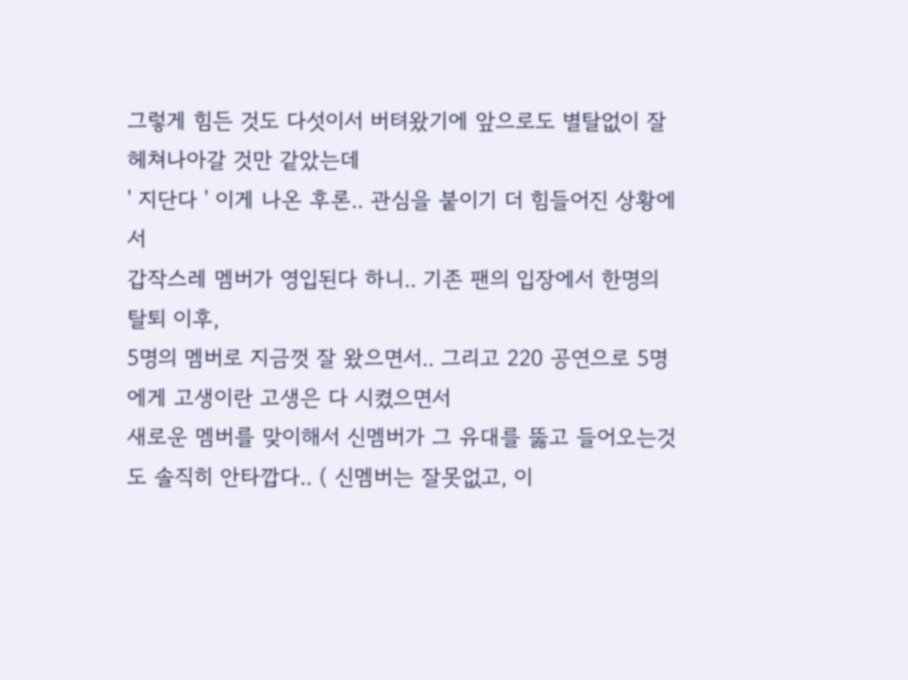그렇게 힘든 것도 다섯이서 버텨왔기에 앞으로도 별탈없이 잘 헤쳐나아갈 것만 같았는데
' 지단다 ' 이게 나온 후론.. 관심을 붙이기 더 힘들어진 상황에서
갑작스레 멤버가 영입된다 하니.. 기존 팬의 입장에서 한명의 탈퇴 이후,
5명의 멤버로 지금껏 잘 왔으면서.. 그리고 220 공연으로 5명에게 고생이란 고생은 다 시켰으면서
새로운 멤버를 맞이해서 신멤버가 그 유대를 뚫고 들어오는것도 솔직히 안타깝다.. ( 신멤버는 잘못없고, 이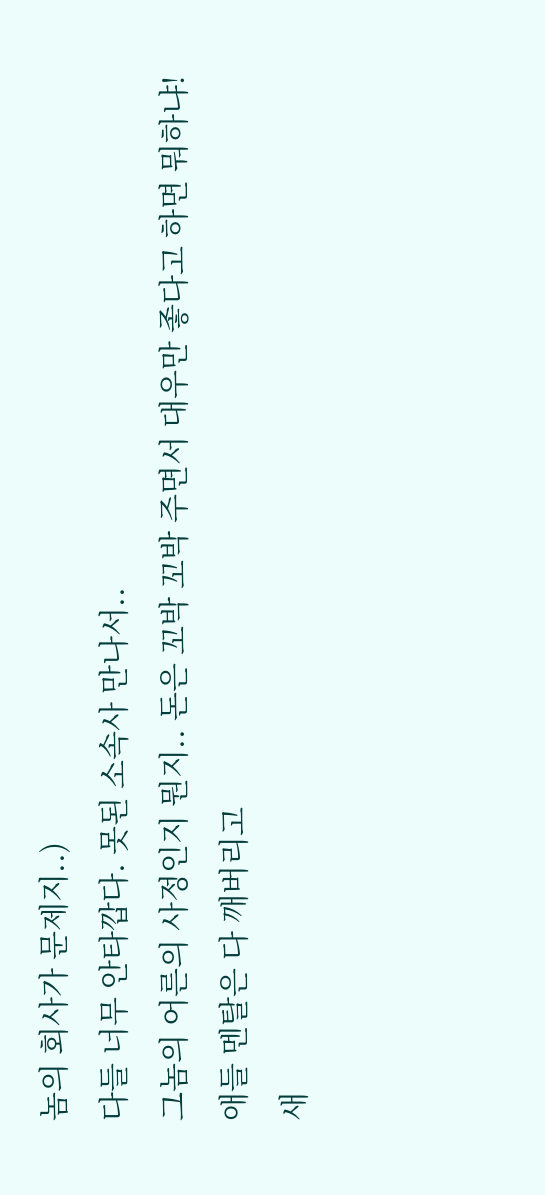놈의 회사가 문제지..)
다들 너무 안타깝다. 못된 소속사 만나서..
그놈의 어른의 사정인지 뭔지.. 돈은 꼬박 꼬박 주면서 대우만 좋다고 하면 뭐하냐!
애들 멘탈은 다 깨버리고
새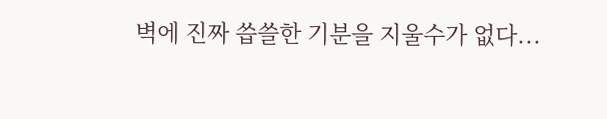벽에 진짜 씁쓸한 기분을 지울수가 없다...